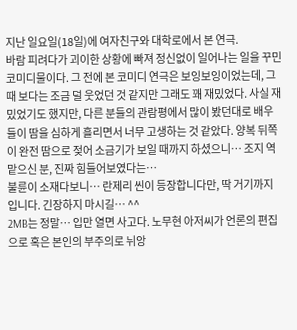지난 일요일(18일)에 여자친구와 대학로에서 본 연극.
바람 피려다가 괴이한 상황에 빠져 정신없이 일어나는 일을 꾸민 코미디물이다. 그 전에 본 코미디 연극은 보잉보잉이었는데, 그 때 보다는 조금 덜 웃었던 것 같지만 그래도 꽤 재밌었다. 사실 재밌었기도 했지만, 다른 분들의 관람평에서 많이 봤던대로 배우들이 땀을 심하게 흘리면서 너무 고생하는 것 같았다. 양복 뒤쪽이 완전 땀으로 젖어 소금기가 보일 때까지 하셨으니… 조지 역 맡으신 분, 진짜 힘들어보였다는…
불륜이 소재다보니… 란제리 씬이 등장합니다만, 딱 거기까지 입니다. 긴장하지 마시길… ^^
2MB는 정말… 입만 열면 사고다. 노무현 아저씨가 언론의 편집으로 혹은 본인의 부주의로 뉘앙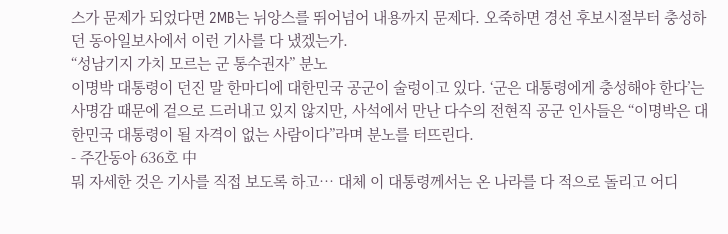스가 문제가 되었다면 2MB는 뉘앙스를 뛰어넘어 내용까지 문제다. 오죽하면 경선 후보시절부터 충성하던 동아일보사에서 이런 기사를 다 냈겠는가.
“성남기지 가치 모르는 군 통수권자” 분노
이명박 대통령이 던진 말 한마디에 대한민국 공군이 술렁이고 있다. ‘군은 대통령에게 충성해야 한다’는 사명감 때문에 겉으로 드러내고 있지 않지만, 사석에서 만난 다수의 전현직 공군 인사들은 “이명박은 대한민국 대통령이 될 자격이 없는 사람이다”라며 분노를 터뜨린다.
- 주간동아 636호 中
뭐 자세한 것은 기사를 직접 보도록 하고… 대체 이 대통령께서는 온 나라를 다 적으로 돌리고 어디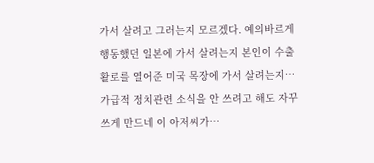가서 살려고 그러는지 모르겠다. 예의바르게 행동했던 일본에 가서 살려는지 본인이 수출활로를 열어준 미국 목장에 가서 살려는지…
가급적 정치관련 소식을 안 쓰려고 해도 자꾸 쓰게 만드네 이 아저씨가…